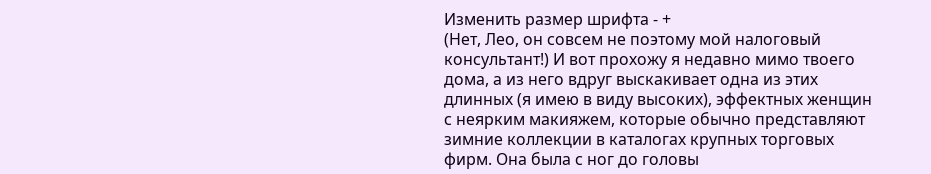Изменить размер шрифта - +
(Нет, Лео, он совсем не поэтому мой налоговый консультант!) И вот прохожу я недавно мимо твоего дома, а из него вдруг выскакивает одна из этих длинных (я имею в виду высоких), эффектных женщин с неярким макияжем, которые обычно представляют зимние коллекции в каталогах крупных торговых фирм. Она была с ног до головы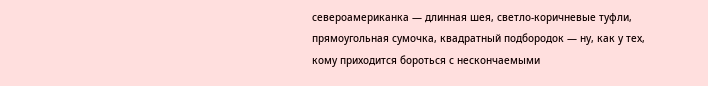североамериканка — длинная шея, светло-коричневые туфли, прямоугольная сумочка, квадратный подбородок — ну, как у тех, кому приходится бороться с нескончаемыми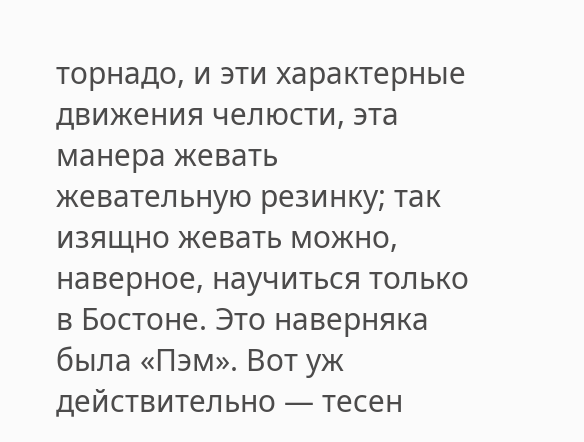торнадо, и эти характерные движения челюсти, эта манера жевать жевательную резинку; так изящно жевать можно, наверное, научиться только в Бостоне. Это наверняка была «Пэм». Вот уж действительно — тесен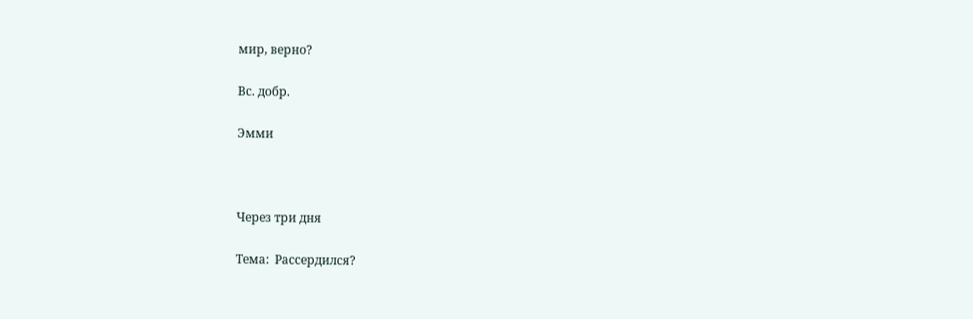мир, верно?

Вс. добр.

Эмми



Через три дня

Тема:  Рассердился?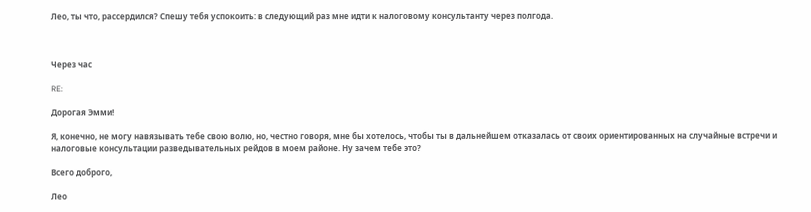Лео, ты что, рассердился? Спешу тебя успокоить: в следующий раз мне идти к налоговому консультанту через полгода.



Через час

RE:

Дорогая Эмми!

Я, конечно, не могу навязывать тебе свою волю, но, честно говоря, мне бы хотелось, чтобы ты в дальнейшем отказалась от своих ориентированных на случайные встречи и налоговые консультации разведывательных рейдов в моем районе. Ну зачем тебе это?

Всего доброго,

Лео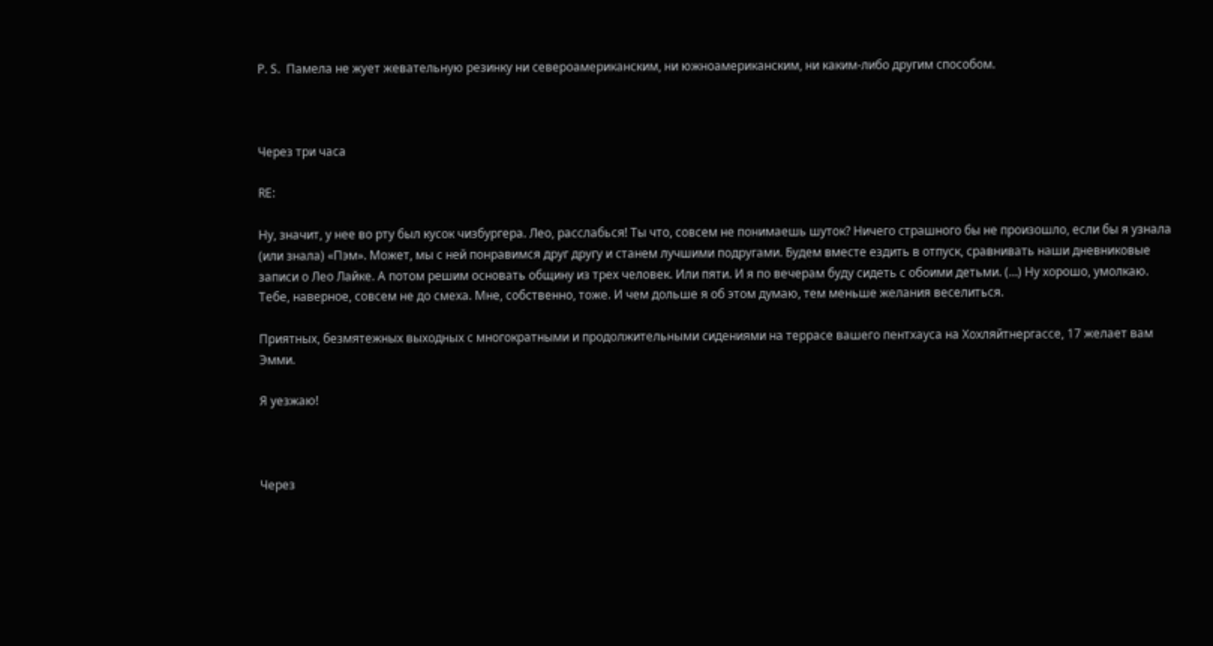P. S.  Памела не жует жевательную резинку ни североамериканским, ни южноамериканским, ни каким-либо другим способом.



Через три часа

RE:

Ну, значит, у нее во рту был кусок чизбургера. Лео, расслабься! Ты что, совсем не понимаешь шуток? Ничего страшного бы не произошло, если бы я узнала (или знала) «Пэм». Может, мы с ней понравимся друг другу и станем лучшими подругами. Будем вместе ездить в отпуск, сравнивать наши дневниковые записи о Лео Лайке. А потом решим основать общину из трех человек. Или пяти. И я по вечерам буду сидеть с обоими детьми. (…) Ну хорошо, умолкаю. Тебе, наверное, совсем не до смеха. Мне, собственно, тоже. И чем дольше я об этом думаю, тем меньше желания веселиться.

Приятных, безмятежных выходных с многократными и продолжительными сидениями на террасе вашего пентхауса на Хохляйтнергассе, 17 желает вам Эмми.

Я уезжаю!



Через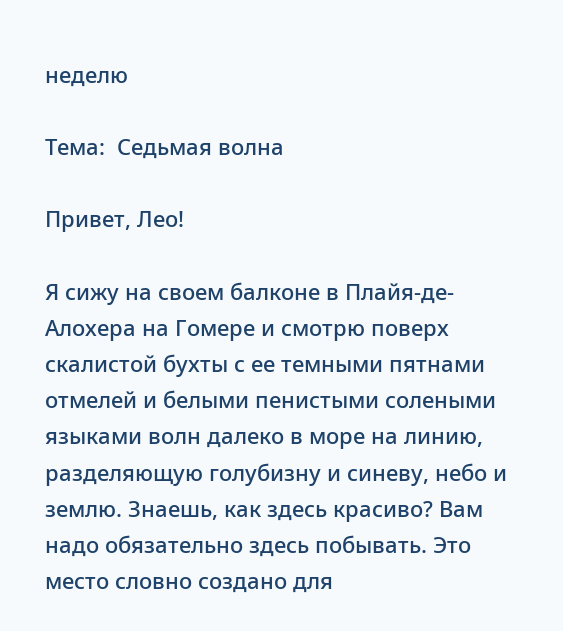неделю

Тема:  Седьмая волна

Привет, Лео!

Я сижу на своем балконе в Плайя-де-Алохера на Гомере и смотрю поверх скалистой бухты с ее темными пятнами отмелей и белыми пенистыми солеными языками волн далеко в море на линию, разделяющую голубизну и синеву, небо и землю. Знаешь, как здесь красиво? Вам надо обязательно здесь побывать. Это место словно создано для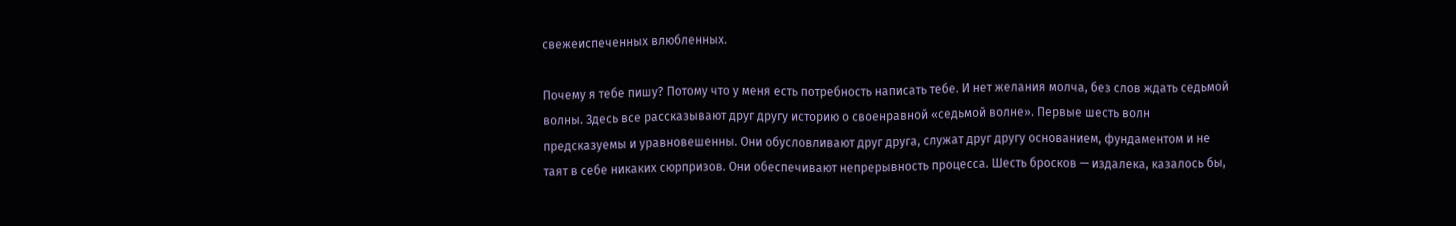свежеиспеченных влюбленных.

Почему я тебе пишу? Потому что у меня есть потребность написать тебе. И нет желания молча, без слов ждать седьмой волны. Здесь все рассказывают друг другу историю о своенравной «седьмой волне». Первые шесть волн предсказуемы и уравновешенны. Они обусловливают друг друга, служат друг другу основанием, фундаментом и не таят в себе никаких сюрпризов. Они обеспечивают непрерывность процесса. Шесть бросков — издалека, казалось бы,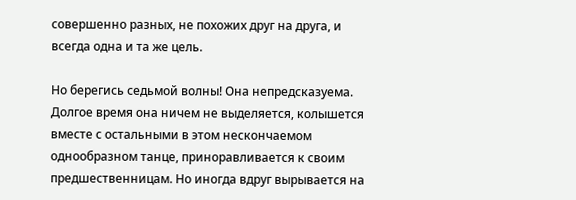совершенно разных, не похожих друг на друга, и всегда одна и та же цель.

Но берегись седьмой волны! Она непредсказуема. Долгое время она ничем не выделяется, колышется вместе с остальными в этом нескончаемом однообразном танце, приноравливается к своим предшественницам. Но иногда вдруг вырывается на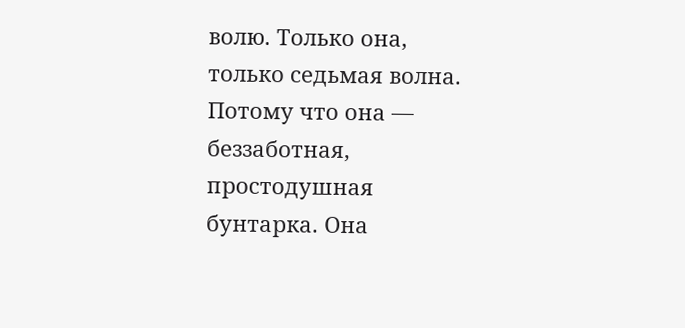волю. Только она, только седьмая волна. Потому что она — беззаботная, простодушная бунтарка. Она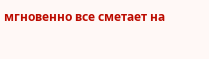мгновенно все сметает на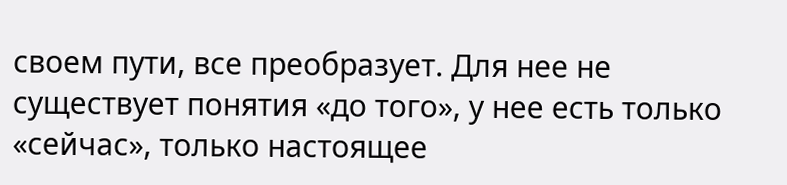своем пути, все преобразует. Для нее не существует понятия «до того», у нее есть только «сейчас», только настоящее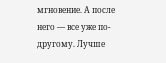мгновение. А после него — все уже по-другому. Лучше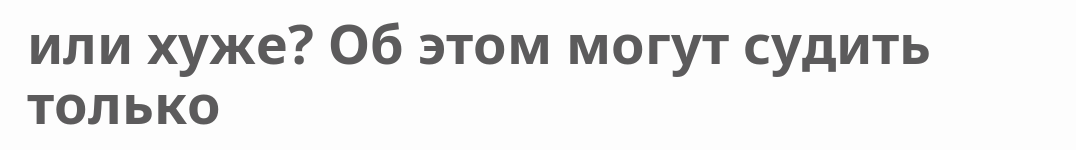или хуже? Об этом могут судить только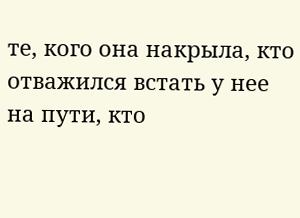те, кого она накрыла, кто отважился встать у нее на пути, кто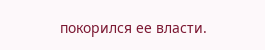покорился ее власти.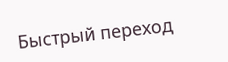Быстрый переход